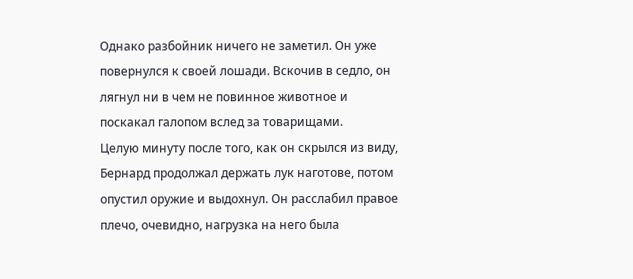Однако разбойник ничего не заметил. Он уже повернулся к своей лошади. Вскочив в седло, он лягнул ни в чем не повинное животное и поскакал галопом вслед за товарищами.
Целую минуту после того, как он скрылся из виду, Бернард продолжал держать лук наготове, потом опустил оружие и выдохнул. Он расслабил правое плечо, очевидно, нагрузка на него была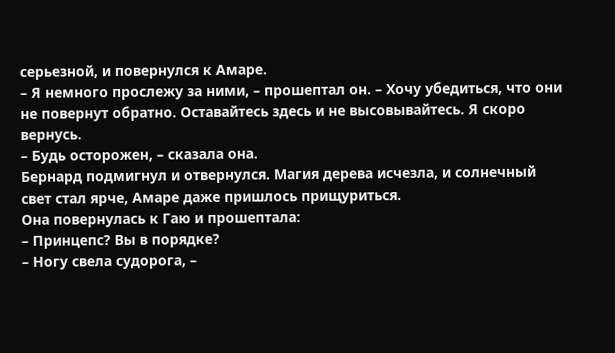серьезной, и повернулся к Амаре.
– Я немного прослежу за ними, – прошептал он. – Хочу убедиться, что они не повернут обратно. Оставайтесь здесь и не высовывайтесь. Я скоро вернусь.
– Будь осторожен, – сказала она.
Бернард подмигнул и отвернулся. Магия дерева исчезла, и солнечный свет стал ярче, Амаре даже пришлось прищуриться.
Она повернулась к Гаю и прошептала:
– Принцепс? Вы в порядке?
– Ногу свела судорога, –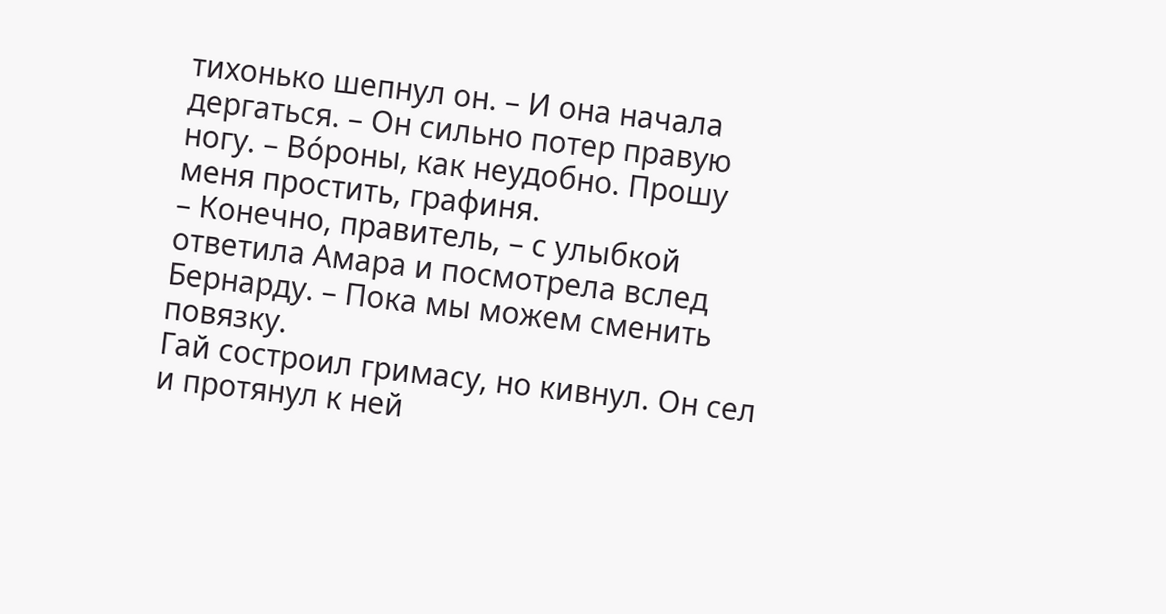тихонько шепнул он. – И она начала дергаться. – Он сильно потер правую ногу. – Вóроны, как неудобно. Прошу меня простить, графиня.
– Конечно, правитель, – с улыбкой ответила Амара и посмотрела вслед Бернарду. – Пока мы можем сменить повязку.
Гай состроил гримасу, но кивнул. Он сел и протянул к ней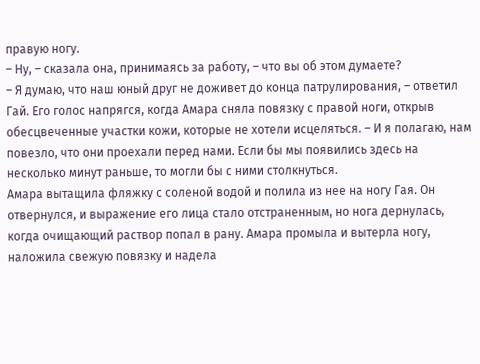правую ногу.
– Ну, – сказала она, принимаясь за работу, – что вы об этом думаете?
– Я думаю, что наш юный друг не доживет до конца патрулирования, – ответил Гай. Его голос напрягся, когда Амара сняла повязку с правой ноги, открыв обесцвеченные участки кожи, которые не хотели исцеляться. – И я полагаю, нам повезло, что они проехали перед нами. Если бы мы появились здесь на несколько минут раньше, то могли бы с ними столкнуться.
Амара вытащила фляжку с соленой водой и полила из нее на ногу Гая. Он отвернулся, и выражение его лица стало отстраненным, но нога дернулась, когда очищающий раствор попал в рану. Амара промыла и вытерла ногу, наложила свежую повязку и надела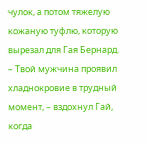чулок, а потом тяжелую кожаную туфлю, которую вырезал для Гая Бернард.
– Твой мужчина проявил хладнокровие в трудный момент, – вздохнул Гай, когда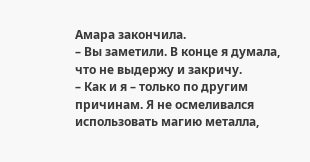Амара закончила.
– Вы заметили. В конце я думала, что не выдержу и закричу.
– Как и я – только по другим причинам. Я не осмеливался использовать магию металла,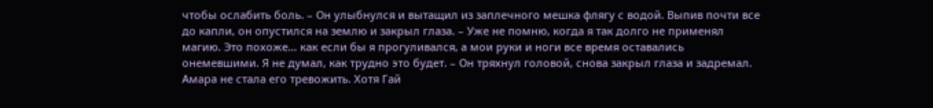чтобы ослабить боль. – Он улыбнулся и вытащил из заплечного мешка флягу с водой. Выпив почти все до капли, он опустился на землю и закрыл глаза. – Уже не помню, когда я так долго не применял магию. Это похоже… как если бы я прогуливался, а мои руки и ноги все время оставались онемевшими. Я не думал, как трудно это будет. – Он тряхнул головой, снова закрыл глаза и задремал.
Амара не стала его тревожить. Хотя Гай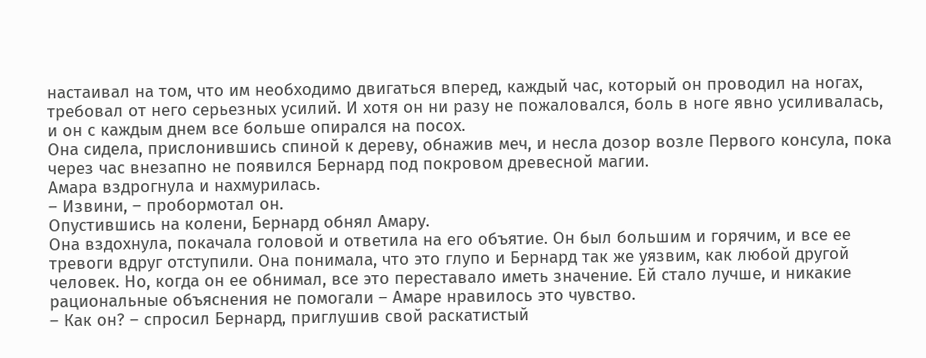настаивал на том, что им необходимо двигаться вперед, каждый час, который он проводил на ногах, требовал от него серьезных усилий. И хотя он ни разу не пожаловался, боль в ноге явно усиливалась, и он с каждым днем все больше опирался на посох.
Она сидела, прислонившись спиной к дереву, обнажив меч, и несла дозор возле Первого консула, пока через час внезапно не появился Бернард под покровом древесной магии.
Амара вздрогнула и нахмурилась.
– Извини, – пробормотал он.
Опустившись на колени, Бернард обнял Амару.
Она вздохнула, покачала головой и ответила на его объятие. Он был большим и горячим, и все ее тревоги вдруг отступили. Она понимала, что это глупо и Бернард так же уязвим, как любой другой человек. Но, когда он ее обнимал, все это переставало иметь значение. Ей стало лучше, и никакие рациональные объяснения не помогали – Амаре нравилось это чувство.
– Как он? – спросил Бернард, приглушив свой раскатистый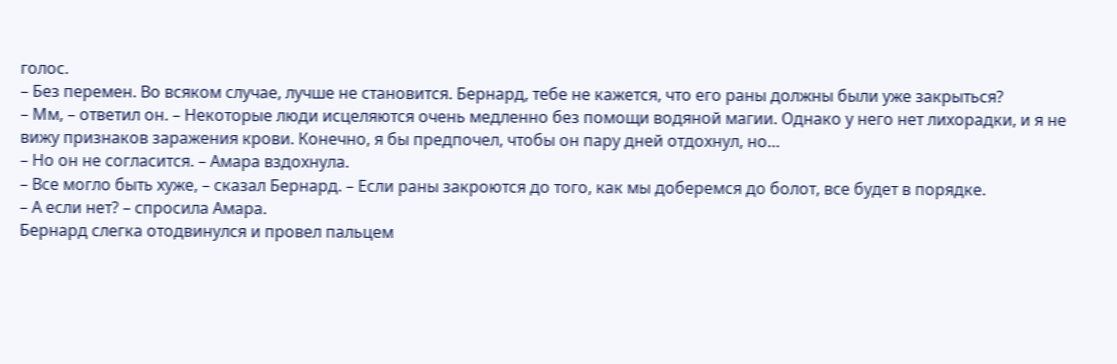голос.
– Без перемен. Во всяком случае, лучше не становится. Бернард, тебе не кажется, что его раны должны были уже закрыться?
– Мм, – ответил он. – Некоторые люди исцеляются очень медленно без помощи водяной магии. Однако у него нет лихорадки, и я не вижу признаков заражения крови. Конечно, я бы предпочел, чтобы он пару дней отдохнул, но…
– Но он не согласится. – Амара вздохнула.
– Все могло быть хуже, – сказал Бернард. – Если раны закроются до того, как мы доберемся до болот, все будет в порядке.
– А если нет? – спросила Амара.
Бернард слегка отодвинулся и провел пальцем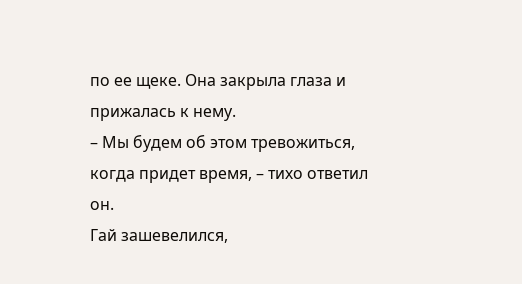по ее щеке. Она закрыла глаза и прижалась к нему.
– Мы будем об этом тревожиться, когда придет время, – тихо ответил он.
Гай зашевелился,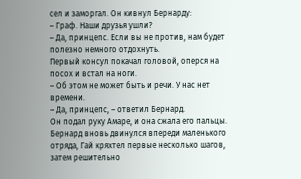сел и заморгал. Он кивнул Бернарду:
– Граф. Наши друзья ушли?
– Да, принцепс. Если вы не против, нам будет полезно немного отдохнуть.
Первый консул покачал головой, оперся на посох и встал на ноги.
– Об этом не может быть и речи. У нас нет времени.
– Да, принцепс, – ответил Бернард.
Он подал руку Амаре, и она сжала его пальцы. Бернард вновь двинулся впереди маленького отряда, Гай кряхтел первые несколько шагов, затем решительно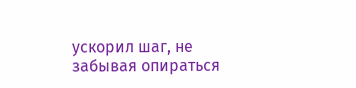ускорил шаг, не забывая опираться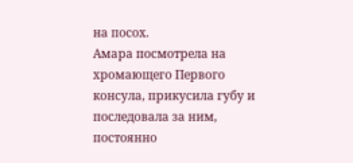на посох.
Амара посмотрела на хромающего Первого консула, прикусила губу и последовала за ним, постоянно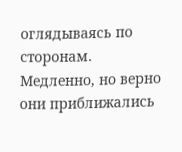оглядываясь по сторонам. Медленно, но верно они приближались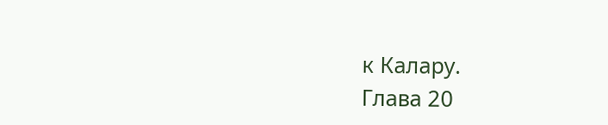к Калару.
Глава 20